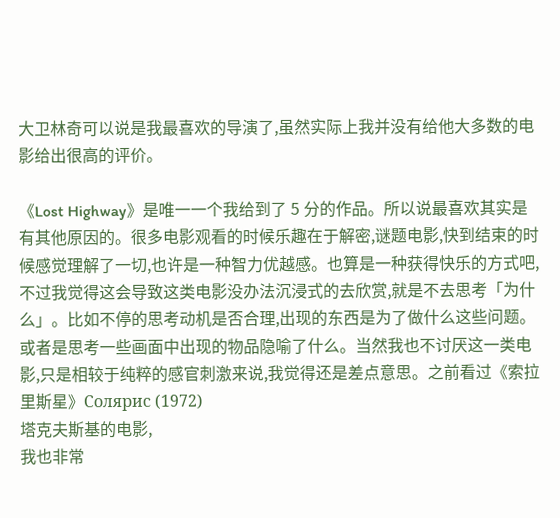大卫林奇可以说是我最喜欢的导演了,虽然实际上我并没有给他大多数的电影给出很高的评价。

《Lost Highway》是唯一一个我给到了 5 分的作品。所以说最喜欢其实是有其他原因的。很多电影观看的时候乐趣在于解密,谜题电影,快到结束的时候感觉理解了一切,也许是一种智力优越感。也算是一种获得快乐的方式吧,不过我觉得这会导致这类电影没办法沉浸式的去欣赏,就是不去思考「为什么」。比如不停的思考动机是否合理,出现的东西是为了做什么这些问题。或者是思考一些画面中出现的物品隐喻了什么。当然我也不讨厌这一类电影,只是相较于纯粹的感官刺激来说,我觉得还是差点意思。之前看过《索拉里斯星》Солярис (1972)
塔克夫斯基的电影,
我也非常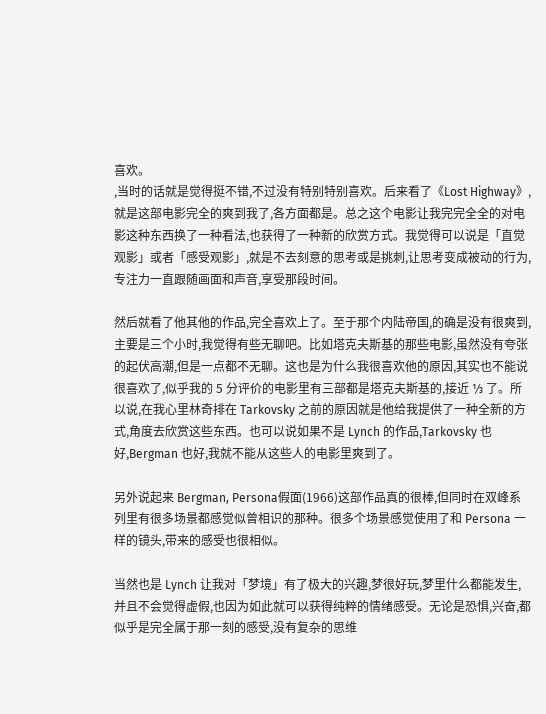喜欢。
,当时的话就是觉得挺不错,不过没有特别特别喜欢。后来看了《Lost Highway》,就是这部电影完全的爽到我了,各方面都是。总之这个电影让我完完全全的对电影这种东西换了一种看法,也获得了一种新的欣赏方式。我觉得可以说是「直觉观影」或者「感受观影」,就是不去刻意的思考或是挑刺,让思考变成被动的行为,专注力一直跟随画面和声音,享受那段时间。

然后就看了他其他的作品,完全喜欢上了。至于那个内陆帝国,的确是没有很爽到,主要是三个小时,我觉得有些无聊吧。比如塔克夫斯基的那些电影,虽然没有夸张的起伏高潮,但是一点都不无聊。这也是为什么我很喜欢他的原因,其实也不能说很喜欢了,似乎我的 5 分评价的电影里有三部都是塔克夫斯基的,接近 ⅓ 了。所以说,在我心里林奇排在 Tarkovsky 之前的原因就是他给我提供了一种全新的方式,角度去欣赏这些东西。也可以说如果不是 Lynch 的作品,Tarkovsky 也好,Bergman 也好,我就不能从这些人的电影里爽到了。

另外说起来 Bergman, Persona假面(1966)这部作品真的很棒,但同时在双峰系列里有很多场景都感觉似曾相识的那种。很多个场景感觉使用了和 Persona 一样的镜头,带来的感受也很相似。

当然也是 Lynch 让我对「梦境」有了极大的兴趣,梦很好玩,梦里什么都能发生,并且不会觉得虚假,也因为如此就可以获得纯粹的情绪感受。无论是恐惧,兴奋,都似乎是完全属于那一刻的感受,没有复杂的思维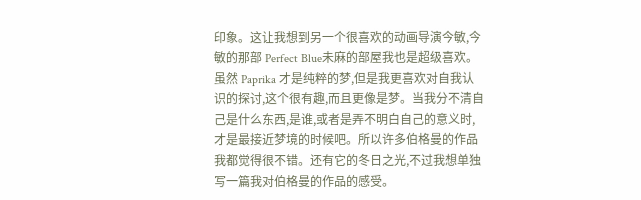印象。这让我想到另一个很喜欢的动画导演今敏,今敏的那部 Perfect Blue未麻的部屋我也是超级喜欢。虽然 Paprika 才是纯粹的梦,但是我更喜欢对自我认识的探讨,这个很有趣,而且更像是梦。当我分不清自己是什么东西,是谁,或者是弄不明白自己的意义时,才是最接近梦境的时候吧。所以许多伯格曼的作品我都觉得很不错。还有它的冬日之光,不过我想单独写一篇我对伯格曼的作品的感受。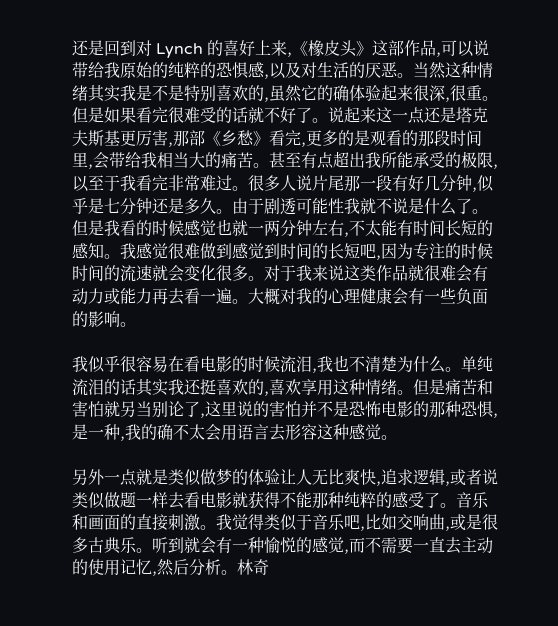还是回到对 Lynch 的喜好上来,《橡皮头》这部作品,可以说带给我原始的纯粹的恐惧感,以及对生活的厌恶。当然这种情绪其实我是不是特别喜欢的,虽然它的确体验起来很深,很重。但是如果看完很难受的话就不好了。说起来这一点还是塔克夫斯基更厉害,那部《乡愁》看完,更多的是观看的那段时间里,会带给我相当大的痛苦。甚至有点超出我所能承受的极限,以至于我看完非常难过。很多人说片尾那一段有好几分钟,似乎是七分钟还是多久。由于剧透可能性我就不说是什么了。但是我看的时候感觉也就一两分钟左右,不太能有时间长短的感知。我感觉很难做到感觉到时间的长短吧,因为专注的时候时间的流速就会变化很多。对于我来说这类作品就很难会有动力或能力再去看一遍。大概对我的心理健康会有一些负面的影响。

我似乎很容易在看电影的时候流泪,我也不清楚为什么。单纯流泪的话其实我还挺喜欢的,喜欢享用这种情绪。但是痛苦和害怕就另当别论了,这里说的害怕并不是恐怖电影的那种恐惧,是一种,我的确不太会用语言去形容这种感觉。

另外一点就是类似做梦的体验让人无比爽快,追求逻辑,或者说类似做题一样去看电影就获得不能那种纯粹的感受了。音乐和画面的直接刺激。我觉得类似于音乐吧,比如交响曲,或是很多古典乐。听到就会有一种愉悦的感觉,而不需要一直去主动的使用记忆,然后分析。林奇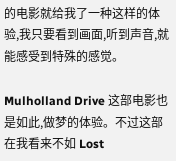的电影就给我了一种这样的体验,我只要看到画面,听到声音,就能感受到特殊的感觉。

Mulholland Drive 这部电影也是如此,做梦的体验。不过这部在我看来不如 Lost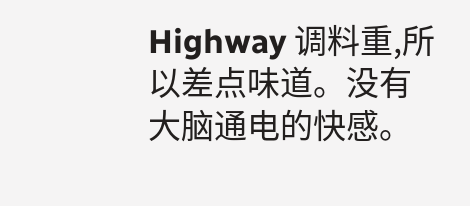Highway 调料重,所以差点味道。没有大脑通电的快感。